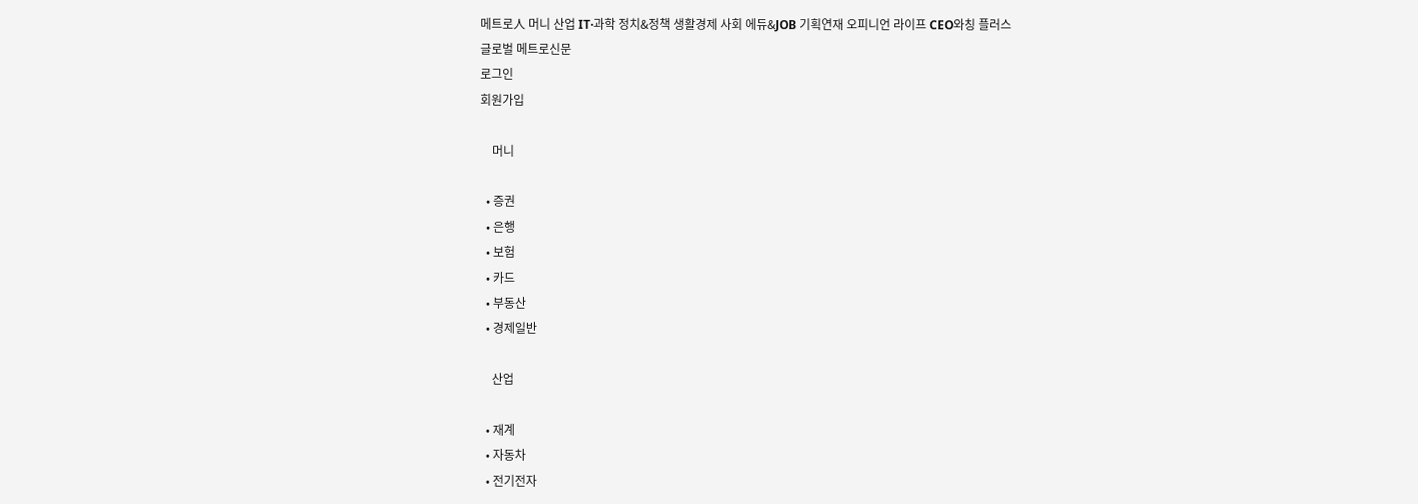메트로人 머니 산업 IT·과학 정치&정책 생활경제 사회 에듀&JOB 기획연재 오피니언 라이프 CEO와칭 플러스
글로벌 메트로신문
로그인
회원가입

    머니

  • 증권
  • 은행
  • 보험
  • 카드
  • 부동산
  • 경제일반

    산업

  • 재계
  • 자동차
  • 전기전자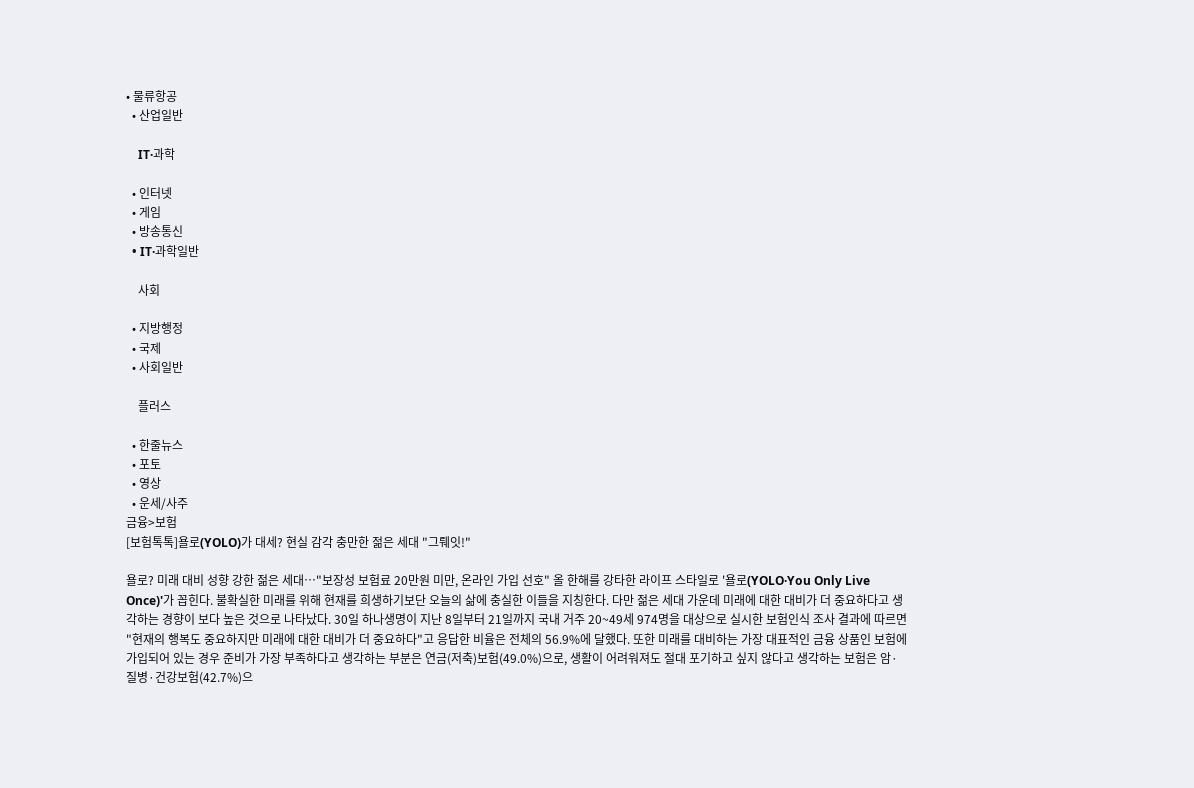• 물류항공
  • 산업일반

    IT·과학

  • 인터넷
  • 게임
  • 방송통신
  • IT·과학일반

    사회

  • 지방행정
  • 국제
  • 사회일반

    플러스

  • 한줄뉴스
  • 포토
  • 영상
  • 운세/사주
금융>보험
[보험톡톡]욜로(YOLO)가 대세? 현실 감각 충만한 젊은 세대 "그뤠잇!"

욜로? 미래 대비 성향 강한 젊은 세대…"보장성 보험료 20만원 미만, 온라인 가입 선호" 올 한해를 강타한 라이프 스타일로 '욜로(YOLO·You Only Live Once)'가 꼽힌다. 불확실한 미래를 위해 현재를 희생하기보단 오늘의 삶에 충실한 이들을 지칭한다. 다만 젊은 세대 가운데 미래에 대한 대비가 더 중요하다고 생각하는 경향이 보다 높은 것으로 나타났다. 30일 하나생명이 지난 8일부터 21일까지 국내 거주 20~49세 974명을 대상으로 실시한 보험인식 조사 결과에 따르면 "현재의 행복도 중요하지만 미래에 대한 대비가 더 중요하다"고 응답한 비율은 전체의 56.9%에 달했다. 또한 미래를 대비하는 가장 대표적인 금융 상품인 보험에 가입되어 있는 경우 준비가 가장 부족하다고 생각하는 부분은 연금(저축)보험(49.0%)으로, 생활이 어려워져도 절대 포기하고 싶지 않다고 생각하는 보험은 암·질병·건강보험(42.7%)으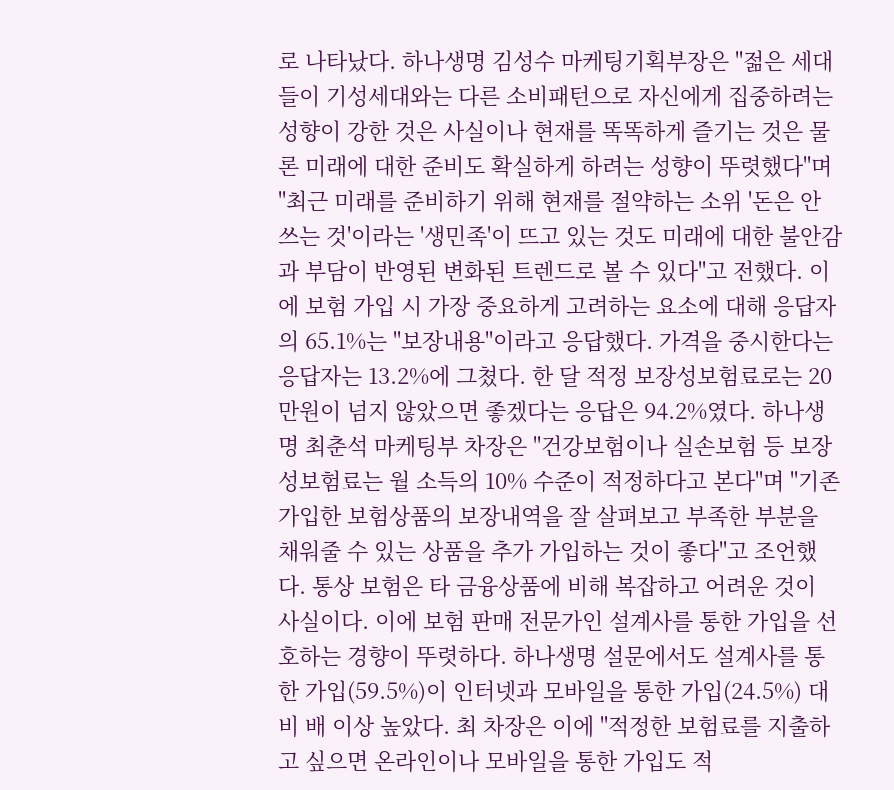로 나타났다. 하나생명 김성수 마케팅기획부장은 "젊은 세대들이 기성세대와는 다른 소비패턴으로 자신에게 집중하려는 성향이 강한 것은 사실이나 현재를 똑똑하게 즐기는 것은 물론 미래에 대한 준비도 확실하게 하려는 성향이 뚜렷했다"며 "최근 미래를 준비하기 위해 현재를 절약하는 소위 '돈은 안 쓰는 것'이라는 '생민족'이 뜨고 있는 것도 미래에 대한 불안감과 부담이 반영된 변화된 트렌드로 볼 수 있다"고 전했다. 이에 보험 가입 시 가장 중요하게 고려하는 요소에 대해 응답자의 65.1%는 "보장내용"이라고 응답했다. 가격을 중시한다는 응답자는 13.2%에 그쳤다. 한 달 적정 보장성보험료로는 20만원이 넘지 않았으면 좋겠다는 응답은 94.2%였다. 하나생명 최춘석 마케팅부 차장은 "건강보험이나 실손보험 등 보장성보험료는 월 소득의 10% 수준이 적정하다고 본다"며 "기존 가입한 보험상품의 보장내역을 잘 살펴보고 부족한 부분을 채워줄 수 있는 상품을 추가 가입하는 것이 좋다"고 조언했다. 통상 보험은 타 금융상품에 비해 복잡하고 어려운 것이 사실이다. 이에 보험 판매 전문가인 설계사를 통한 가입을 선호하는 경향이 뚜렷하다. 하나생명 설문에서도 설계사를 통한 가입(59.5%)이 인터넷과 모바일을 통한 가입(24.5%) 대비 배 이상 높았다. 최 차장은 이에 "적정한 보험료를 지출하고 싶으면 온라인이나 모바일을 통한 가입도 적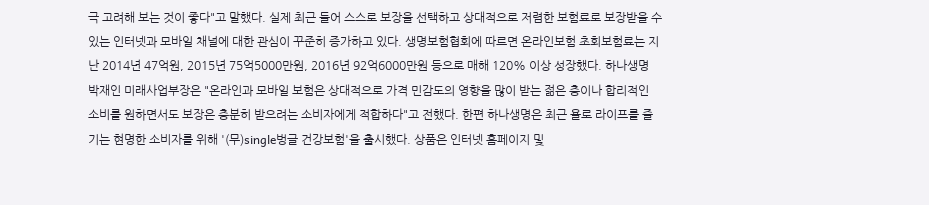극 고려해 보는 것이 좋다"고 말했다. 실제 최근 들어 스스로 보장을 선택하고 상대적으로 저렴한 보험료로 보장받을 수 있는 인터넷과 모바일 채널에 대한 관심이 꾸준히 증가하고 있다. 생명보험협회에 따르면 온라인보험 초회보험료는 지난 2014년 47억원, 2015년 75억5000만원, 2016년 92억6000만원 등으로 매해 120% 이상 성장했다. 하나생명 박재인 미래사업부장은 "온라인과 모바일 보험은 상대적으로 가격 민감도의 영향을 많이 받는 젊은 층이나 합리적인 소비를 원하면서도 보장은 충분히 받으려는 소비자에게 적합하다"고 전했다. 한편 하나생명은 최근 욜로 라이프를 즐기는 현명한 소비자를 위해 '(무)single벙글 건강보험'을 출시했다. 상품은 인터넷 홈페이지 및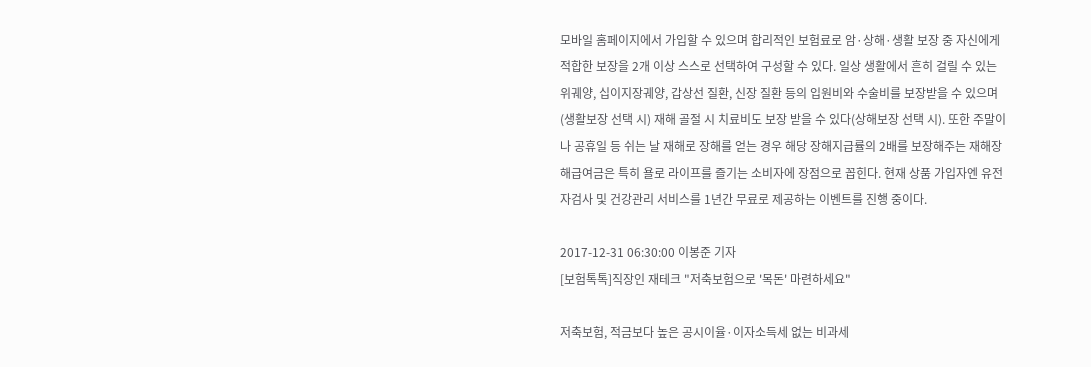모바일 홈페이지에서 가입할 수 있으며 합리적인 보험료로 암·상해·생활 보장 중 자신에게 적합한 보장을 2개 이상 스스로 선택하여 구성할 수 있다. 일상 생활에서 흔히 걸릴 수 있는 위궤양, 십이지장궤양, 갑상선 질환, 신장 질환 등의 입원비와 수술비를 보장받을 수 있으며(생활보장 선택 시) 재해 골절 시 치료비도 보장 받을 수 있다(상해보장 선택 시). 또한 주말이나 공휴일 등 쉬는 날 재해로 장해를 얻는 경우 해당 장해지급률의 2배를 보장해주는 재해장해급여금은 특히 욜로 라이프를 즐기는 소비자에 장점으로 꼽힌다. 현재 상품 가입자엔 유전자검사 및 건강관리 서비스를 1년간 무료로 제공하는 이벤트를 진행 중이다.

2017-12-31 06:30:00 이봉준 기자
[보험톡톡]직장인 재테크 "저축보험으로 '목돈' 마련하세요"

저축보험, 적금보다 높은 공시이율·이자소득세 없는 비과세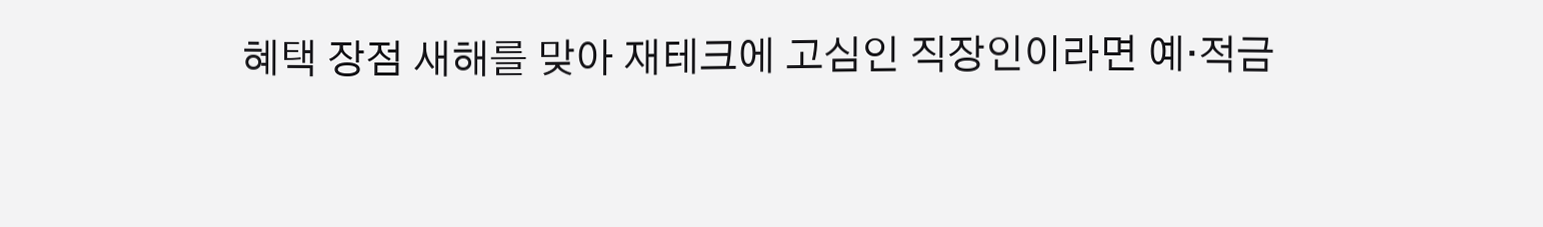혜택 장점 새해를 맞아 재테크에 고심인 직장인이라면 예·적금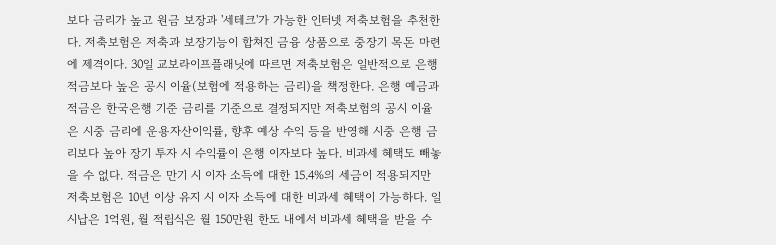보다 금리가 높고 원금 보장과 '세테크'가 가능한 인터넷 저축보험을 추천한다. 저축보험은 저축과 보장기능이 합쳐진 금융 상품으로 중장기 목돈 마련에 제격이다. 30일 교보라이프플래닛에 따르면 저축보험은 일반적으로 은행 적금보다 높은 공시 이율(보험에 적용하는 금리)을 책정한다. 은행 예금과 적금은 한국은행 기준 금리를 기준으로 결정되지만 저축보험의 공시 이율은 시중 금리에 운용자산이익률, 향후 예상 수익 등을 반영해 시중 은행 금리보다 높아 장기 투자 시 수익률이 은행 이자보다 높다. 비과세 혜택도 빼놓을 수 없다. 적금은 만기 시 이자 소득에 대한 15.4%의 세금이 적용되지만 저축보험은 10년 이상 유지 시 이자 소득에 대한 비과세 혜택이 가능하다. 일시납은 1억원, 월 적립식은 월 150만원 한도 내에서 비과세 혜택을 받을 수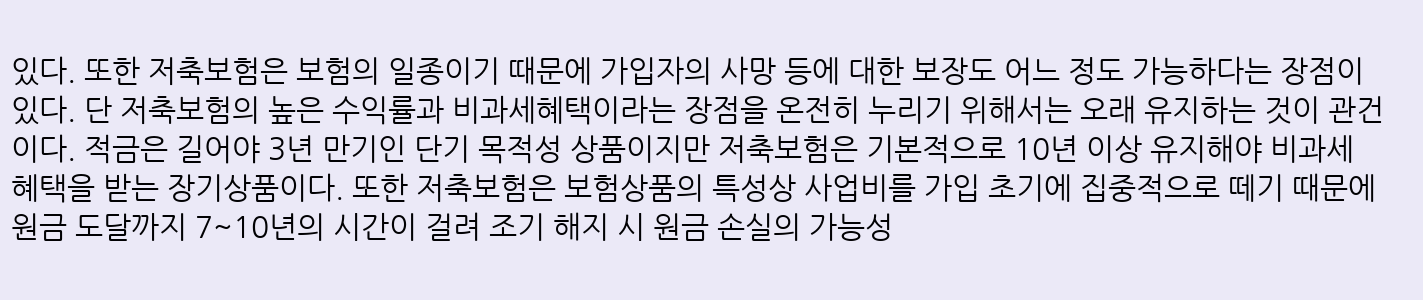있다. 또한 저축보험은 보험의 일종이기 때문에 가입자의 사망 등에 대한 보장도 어느 정도 가능하다는 장점이 있다. 단 저축보험의 높은 수익률과 비과세혜택이라는 장점을 온전히 누리기 위해서는 오래 유지하는 것이 관건이다. 적금은 길어야 3년 만기인 단기 목적성 상품이지만 저축보험은 기본적으로 10년 이상 유지해야 비과세 혜택을 받는 장기상품이다. 또한 저축보험은 보험상품의 특성상 사업비를 가입 초기에 집중적으로 떼기 때문에 원금 도달까지 7~10년의 시간이 걸려 조기 해지 시 원금 손실의 가능성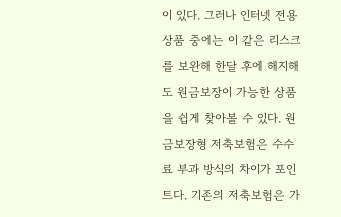이 있다. 그러나 인터넷 전용 상품 중에는 이 같은 리스크를 보완해 한달 후에 해지해도 원금보장이 가능한 상품을 쉽게 찾아볼 수 있다. 원금보장형 저축보험은 수수료 부과 방식의 차이가 포인트다. 기존의 저축보험은 가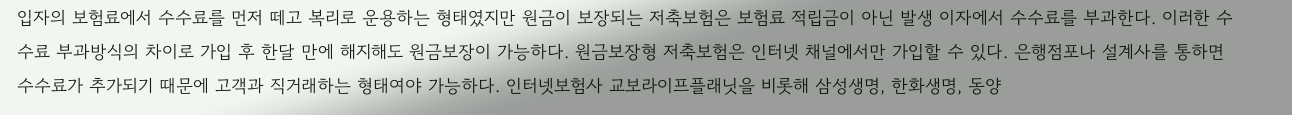입자의 보험료에서 수수료를 먼저 떼고 복리로 운용하는 형태였지만 원금이 보장되는 저축보험은 보험료 적립금이 아닌 발생 이자에서 수수료를 부과한다. 이러한 수수료 부과방식의 차이로 가입 후 한달 만에 해지해도 원금보장이 가능하다. 원금보장형 저축보험은 인터넷 채널에서만 가입할 수 있다. 은행점포나 설계사를 통하면 수수료가 추가되기 때문에 고객과 직거래하는 형태여야 가능하다. 인터넷보험사 교보라이프플래닛을 비롯해 삼성생명, 한화생명, 동양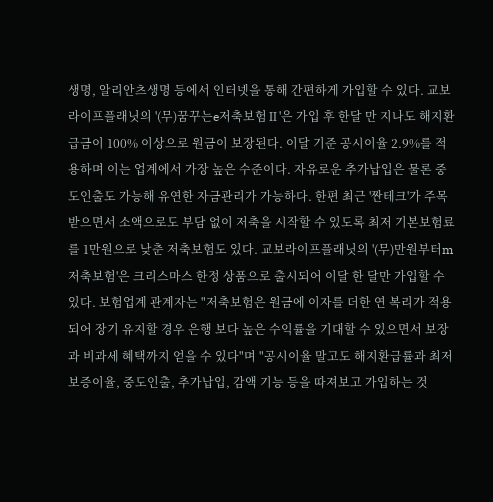생명, 알리안츠생명 등에서 인터넷을 통해 간편하게 가입할 수 있다. 교보라이프플래닛의 '(무)꿈꾸는e저축보험Ⅱ'은 가입 후 한달 만 지나도 해지환급금이 100% 이상으로 원금이 보장된다. 이달 기준 공시이율 2.9%를 적용하며 이는 업계에서 가장 높은 수준이다. 자유로운 추가납입은 물론 중도인출도 가능해 유연한 자금관리가 가능하다. 한편 최근 '짠테크'가 주목 받으면서 소액으로도 부담 없이 저축을 시작할 수 있도록 최저 기본보험료를 1만원으로 낮춘 저축보험도 있다. 교보라이프플래닛의 '(무)만원부터m저축보험'은 크리스마스 한정 상품으로 출시되어 이달 한 달만 가입할 수 있다. 보험업계 관계자는 "저축보험은 원금에 이자를 더한 연 복리가 적용되어 장기 유지할 경우 은행 보다 높은 수익률을 기대할 수 있으면서 보장과 비과세 혜택까지 얻을 수 있다"며 "공시이율 말고도 해지환급률과 최저보증이율, 중도인출, 추가납입, 감액 기능 등을 따져보고 가입하는 것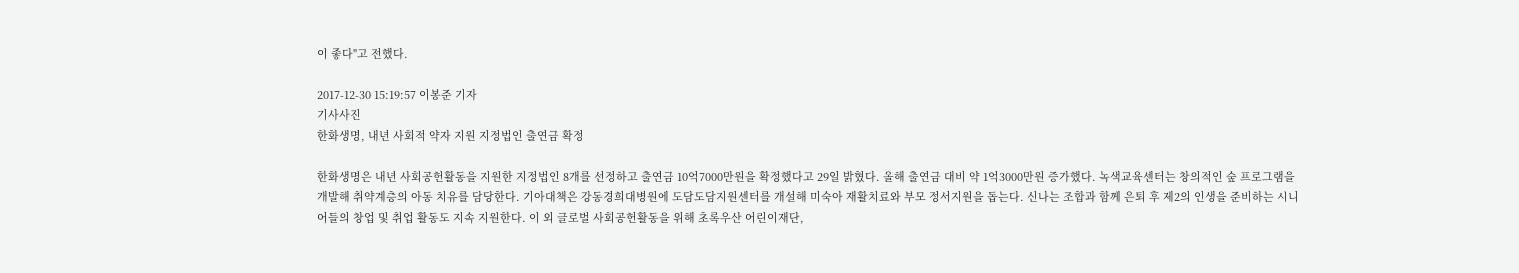이 좋다"고 전했다.

2017-12-30 15:19:57 이봉준 기자
기사사진
한화생명, 내년 사회적 약자 지원 지정법인 출연금 확정

한화생명은 내년 사회공헌활동을 지원한 지정법인 8개를 선정하고 출연금 10억7000만원을 확정했다고 29일 밝혔다. 올해 출연금 대비 약 1억3000만원 증가했다. 녹색교육센터는 창의적인 숲 프로그램을 개발해 취약계층의 아동 치유를 담당한다. 기아대책은 강동경희대병원에 도담도담지원센터를 개설해 미숙아 재활치료와 부모 정서지원을 돕는다. 신나는 조합과 함께 은퇴 후 제2의 인생을 준비하는 시니어들의 창업 및 취업 활동도 지속 지원한다. 이 외 글로벌 사회공헌활동을 위해 초록우산 어린이재단,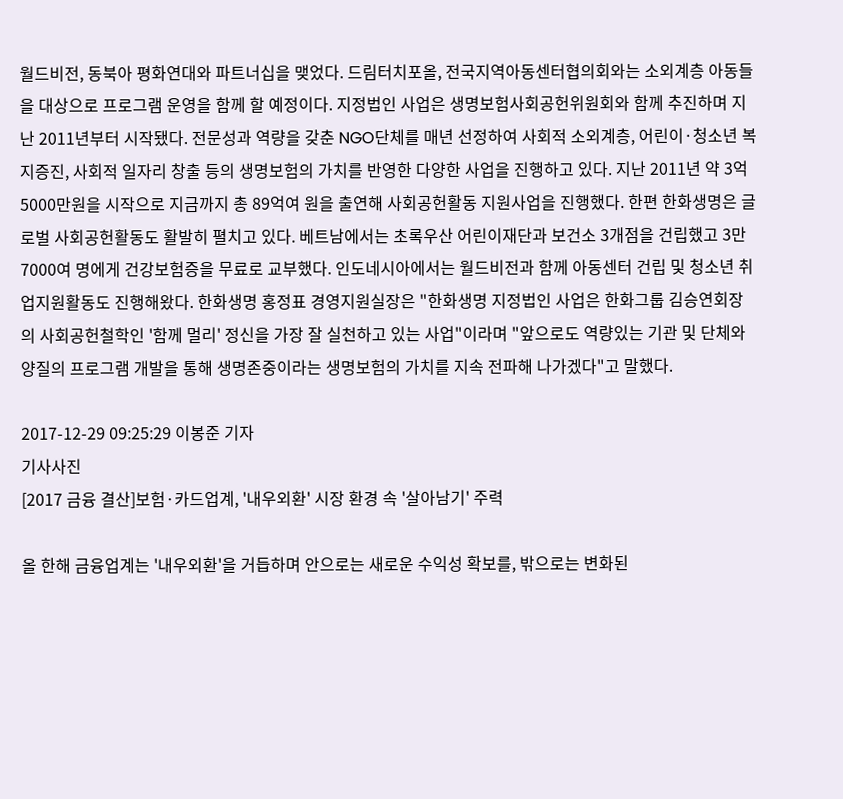월드비전, 동북아 평화연대와 파트너십을 맺었다. 드림터치포올, 전국지역아동센터협의회와는 소외계층 아동들을 대상으로 프로그램 운영을 함께 할 예정이다. 지정법인 사업은 생명보험사회공헌위원회와 함께 추진하며 지난 2011년부터 시작됐다. 전문성과 역량을 갖춘 NGO단체를 매년 선정하여 사회적 소외계층, 어린이·청소년 복지증진, 사회적 일자리 창출 등의 생명보험의 가치를 반영한 다양한 사업을 진행하고 있다. 지난 2011년 약 3억5000만원을 시작으로 지금까지 총 89억여 원을 출연해 사회공헌활동 지원사업을 진행했다. 한편 한화생명은 글로벌 사회공헌활동도 활발히 펼치고 있다. 베트남에서는 초록우산 어린이재단과 보건소 3개점을 건립했고 3만7000여 명에게 건강보험증을 무료로 교부했다. 인도네시아에서는 월드비전과 함께 아동센터 건립 및 청소년 취업지원활동도 진행해왔다. 한화생명 홍정표 경영지원실장은 "한화생명 지정법인 사업은 한화그룹 김승연회장의 사회공헌철학인 '함께 멀리' 정신을 가장 잘 실천하고 있는 사업"이라며 "앞으로도 역량있는 기관 및 단체와 양질의 프로그램 개발을 통해 생명존중이라는 생명보험의 가치를 지속 전파해 나가겠다"고 말했다.

2017-12-29 09:25:29 이봉준 기자
기사사진
[2017 금융 결산]보험·카드업계, '내우외환' 시장 환경 속 '살아남기' 주력

올 한해 금융업계는 '내우외환'을 거듭하며 안으로는 새로운 수익성 확보를, 밖으로는 변화된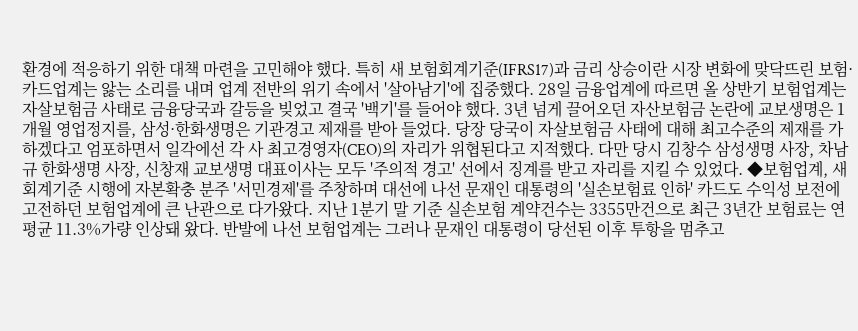환경에 적응하기 위한 대책 마련을 고민해야 했다. 특히 새 보험회계기준(IFRS17)과 금리 상승이란 시장 변화에 맞닥뜨린 보험·카드업계는 앓는 소리를 내며 업계 전반의 위기 속에서 '살아남기'에 집중했다. 28일 금융업계에 따르면 올 상반기 보험업계는 자살보험금 사태로 금융당국과 갈등을 빚었고 결국 '백기'를 들어야 했다. 3년 넘게 끌어오던 자산보험금 논란에 교보생명은 1개월 영업정지를, 삼성·한화생명은 기관경고 제재를 받아 들었다. 당장 당국이 자살보험금 사태에 대해 최고수준의 제재를 가하겠다고 엄포하면서 일각에선 각 사 최고경영자(CEO)의 자리가 위협된다고 지적했다. 다만 당시 김창수 삼성생명 사장, 차남규 한화생명 사장, 신창재 교보생명 대표이사는 모두 '주의적 경고' 선에서 징계를 받고 자리를 지킬 수 있었다. ◆보험업계, 새 회계기준 시행에 자본확충 분주 '서민경제'를 주창하며 대선에 나선 문재인 대통령의 '실손보험료 인하' 카드도 수익성 보전에 고전하던 보험업계에 큰 난관으로 다가왔다. 지난 1분기 말 기준 실손보험 계약건수는 3355만건으로 최근 3년간 보험료는 연평균 11.3%가량 인상돼 왔다. 반발에 나선 보험업계는 그러나 문재인 대통령이 당선된 이후 투항을 멈추고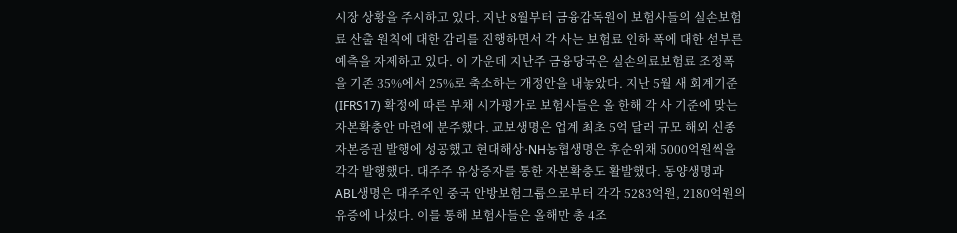시장 상황을 주시하고 있다. 지난 8월부터 금융감독원이 보험사들의 실손보험료 산출 원칙에 대한 감리를 진행하면서 각 사는 보험료 인하 폭에 대한 섣부른 예측을 자제하고 있다. 이 가운데 지난주 금융당국은 실손의료보험료 조정폭을 기존 35%에서 25%로 축소하는 개정안을 내놓았다. 지난 5월 새 회계기준(IFRS17) 확정에 따른 부채 시가평가로 보험사들은 올 한해 각 사 기준에 맞는 자본확충안 마련에 분주했다. 교보생명은 업계 최초 5억 달러 규모 해외 신종자본증권 발행에 성공했고 현대해상·NH농협생명은 후순위채 5000억원씩을 각각 발행했다. 대주주 유상증자를 통한 자본확충도 활발했다. 동양생명과 ABL생명은 대주주인 중국 안방보험그룹으로부터 각각 5283억원, 2180억원의 유증에 나섰다. 이를 통해 보험사들은 올해만 총 4조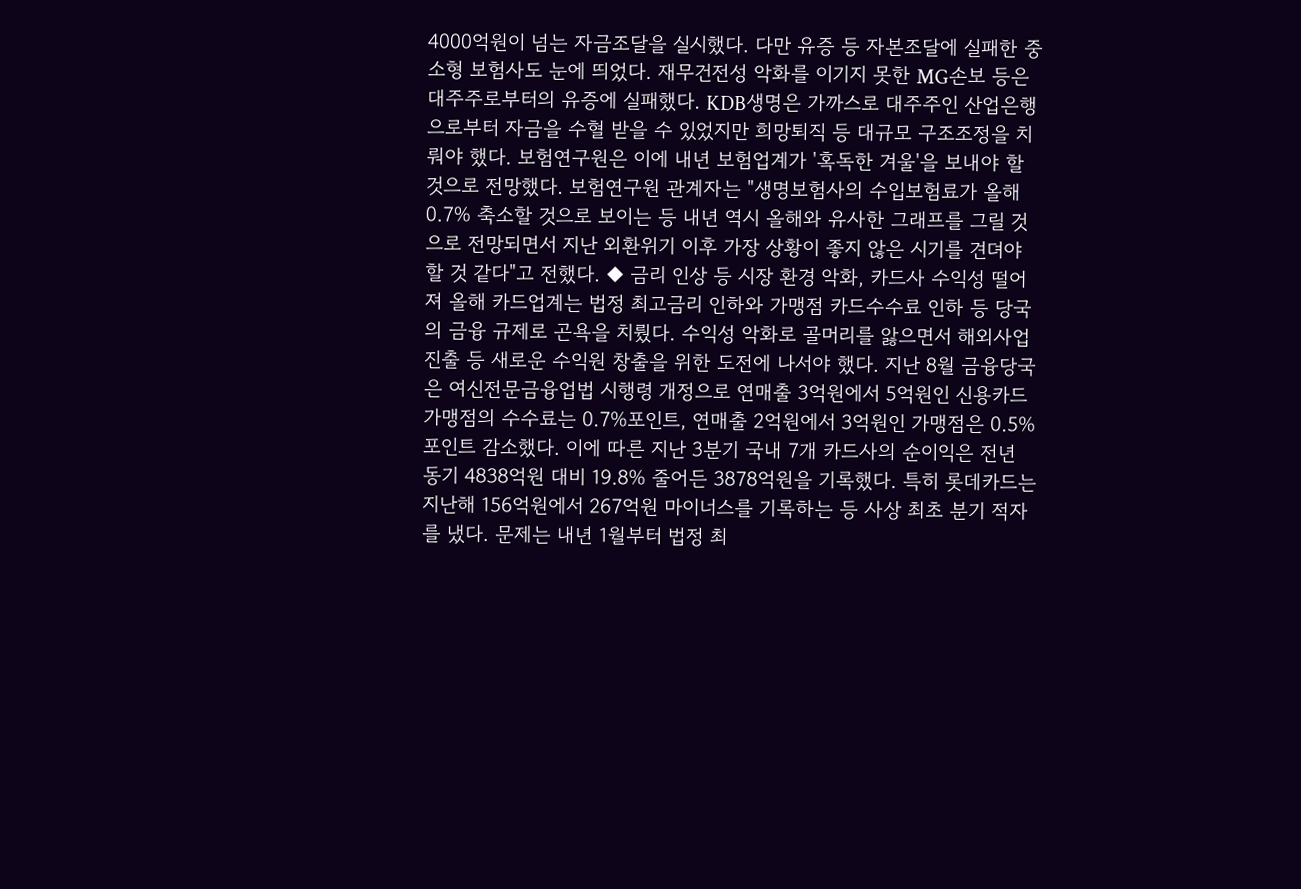4000억원이 넘는 자금조달을 실시했다. 다만 유증 등 자본조달에 실패한 중소형 보험사도 눈에 띄었다. 재무건전성 악화를 이기지 못한 MG손보 등은 대주주로부터의 유증에 실패했다. KDB생명은 가까스로 대주주인 산업은행으로부터 자금을 수혈 받을 수 있었지만 희망퇴직 등 대규모 구조조정을 치뤄야 했다. 보험연구원은 이에 내년 보험업계가 '혹독한 겨울'을 보내야 할 것으로 전망했다. 보험연구원 관계자는 "생명보험사의 수입보험료가 올해 0.7% 축소할 것으로 보이는 등 내년 역시 올해와 유사한 그래프를 그릴 것으로 전망되면서 지난 외환위기 이후 가장 상황이 좋지 않은 시기를 견뎌야 할 것 같다"고 전했다. ◆ 금리 인상 등 시장 환경 악화, 카드사 수익성 떨어져 올해 카드업계는 법정 최고금리 인하와 가맹점 카드수수료 인하 등 당국의 금융 규제로 곤욕을 치뤘다. 수익성 악화로 골머리를 앓으면서 해외사업 진출 등 새로운 수익원 창출을 위한 도전에 나서야 했다. 지난 8월 금융당국은 여신전문금융업법 시행령 개정으로 연매출 3억원에서 5억원인 신용카드 가맹점의 수수료는 0.7%포인트, 연매출 2억원에서 3억원인 가맹점은 0.5%포인트 감소했다. 이에 따른 지난 3분기 국내 7개 카드사의 순이익은 전년 동기 4838억원 대비 19.8% 줄어든 3878억원을 기록했다. 특히 롯데카드는 지난해 156억원에서 267억원 마이너스를 기록하는 등 사상 최초 분기 적자를 냈다. 문제는 내년 1월부터 법정 최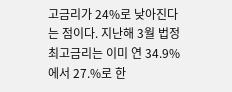고금리가 24%로 낮아진다는 점이다. 지난해 3월 법정 최고금리는 이미 연 34.9%에서 27.%로 한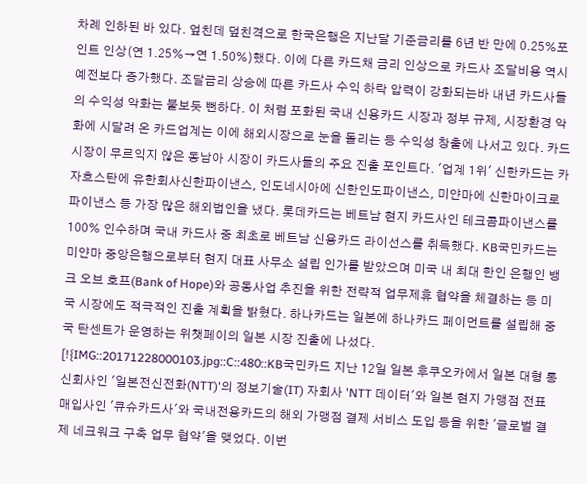차례 인하된 바 있다. 엎친데 덮친격으로 한국은행은 지난달 기준금리를 6년 반 만에 0.25%포인트 인상(연 1.25%→연 1.50%)했다. 이에 다른 카드채 금리 인상으로 카드사 조달비용 역시 예전보다 증가했다. 조달금리 상승에 따른 카드사 수익 하락 압력이 강화되는바 내년 카드사들의 수익성 악화는 불보듯 뻔하다. 이 처럼 포화된 국내 신용카드 시장과 정부 규제, 시장환경 악화에 시달려 온 카드업계는 이에 해외시장으로 눈을 돌리는 등 수익성 창출에 나서고 있다. 카드 시장이 무르익지 않은 동남아 시장이 카드사들의 주요 진출 포인트다. '업계 1위' 신한카드는 카자흐스탄에 유한회사신한파이낸스, 인도네시아에 신한인도파이낸스, 미얀마에 신한마이크로파이낸스 등 가장 많은 해외법인을 냈다. 롯데카드는 베트남 현지 카드사인 테크콤파이낸스를 100% 인수하며 국내 카드사 중 최초로 베트남 신용카드 라이선스를 취득했다. KB국민카드는 미얀마 중앙은행으로부터 현지 대표 사무소 설립 인가를 받았으며 미국 내 최대 한인 은행인 뱅크 오브 호프(Bank of Hope)와 공동사업 추진을 위한 전략적 업무제휴 협약을 체결하는 등 미국 시장에도 적극적인 진출 계획을 밝혔다. 하나카드는 일본에 하나카드 페이먼트를 설립해 중국 탄센트가 운영하는 위챗페이의 일본 시장 진출에 나섰다. [!{IMG::20171228000103.jpg::C::480::KB국민카드 지난 12일 일본 후쿠오카에서 일본 대형 통신회사인 '일본전신전화(NTT)'의 정보기술(IT) 자회사 'NTT 데이터'와 일본 현지 가맹점 전표 매입사인 '큐슈카드사'와 국내전용카드의 해외 가맹점 결제 서비스 도입 등을 위한 '글로벌 결제 네크워크 구축 업무 협약'을 맺었다. 이번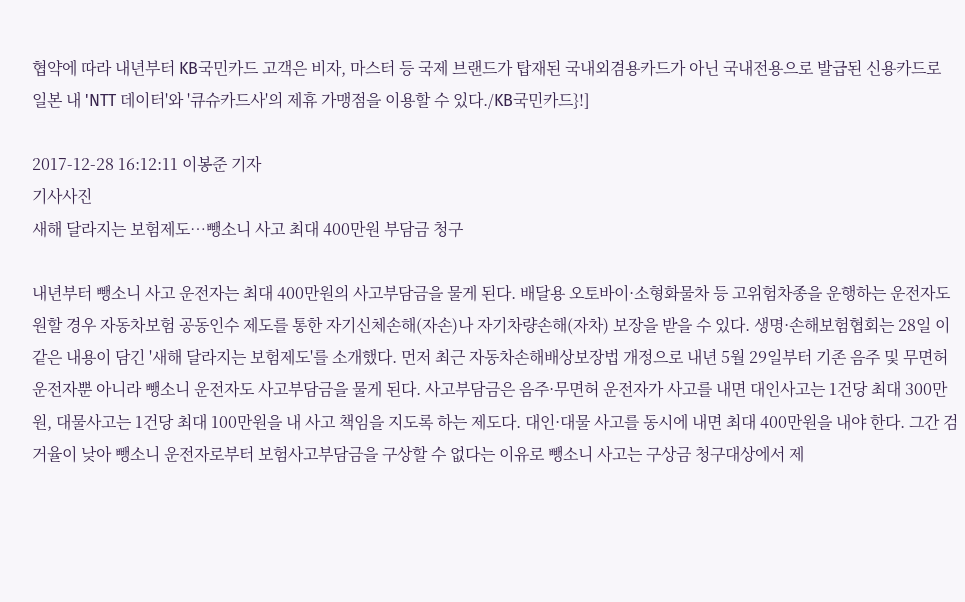협약에 따라 내년부터 KB국민카드 고객은 비자, 마스터 등 국제 브랜드가 탑재된 국내외겸용카드가 아닌 국내전용으로 발급된 신용카드로 일본 내 'NTT 데이터'와 '큐슈카드사'의 제휴 가맹점을 이용할 수 있다./KB국민카드}!]

2017-12-28 16:12:11 이봉준 기자
기사사진
새해 달라지는 보험제도…뺑소니 사고 최대 400만원 부담금 청구

내년부터 뺑소니 사고 운전자는 최대 400만원의 사고부담금을 물게 된다. 배달용 오토바이·소형화물차 등 고위험차종을 운행하는 운전자도 원할 경우 자동차보험 공동인수 제도를 통한 자기신체손해(자손)나 자기차량손해(자차) 보장을 받을 수 있다. 생명·손해보험협회는 28일 이 같은 내용이 담긴 '새해 달라지는 보험제도'를 소개했다. 먼저 최근 자동차손해배상보장법 개정으로 내년 5월 29일부터 기존 음주 및 무면허 운전자뿐 아니라 뺑소니 운전자도 사고부담금을 물게 된다. 사고부담금은 음주·무면허 운전자가 사고를 내면 대인사고는 1건당 최대 300만원, 대물사고는 1건당 최대 100만원을 내 사고 책임을 지도록 하는 제도다. 대인·대물 사고를 동시에 내면 최대 400만원을 내야 한다. 그간 검거율이 낮아 뺑소니 운전자로부터 보험사고부담금을 구상할 수 없다는 이유로 뺑소니 사고는 구상금 청구대상에서 제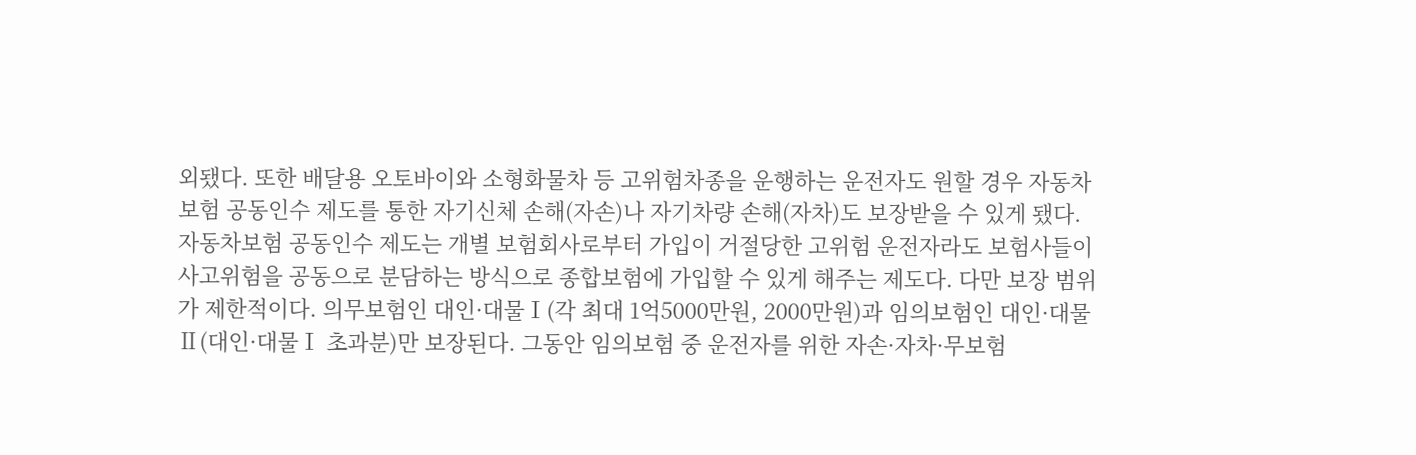외됐다. 또한 배달용 오토바이와 소형화물차 등 고위험차종을 운행하는 운전자도 원할 경우 자동차보험 공동인수 제도를 통한 자기신체 손해(자손)나 자기차량 손해(자차)도 보장받을 수 있게 됐다. 자동차보험 공동인수 제도는 개별 보험회사로부터 가입이 거절당한 고위험 운전자라도 보험사들이 사고위험을 공동으로 분담하는 방식으로 종합보험에 가입할 수 있게 해주는 제도다. 다만 보장 범위가 제한적이다. 의무보험인 대인·대물Ⅰ(각 최대 1억5000만원, 2000만원)과 임의보험인 대인·대물Ⅱ(대인·대물Ⅰ 초과분)만 보장된다. 그동안 임의보험 중 운전자를 위한 자손·자차·무보험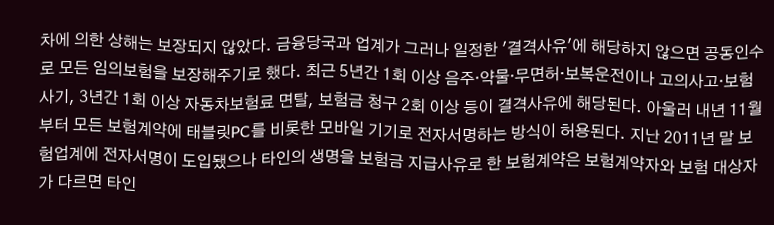차에 의한 상해는 보장되지 않았다. 금융당국과 업계가 그러나 일정한 '결격사유'에 해당하지 않으면 공동인수로 모든 임의보험을 보장해주기로 했다. 최근 5년간 1회 이상 음주·약물·무면허·보복운전이나 고의사고·보험사기, 3년간 1회 이상 자동차보험료 면탈, 보험금 청구 2회 이상 등이 결격사유에 해당된다. 아울러 내년 11월부터 모든 보험계약에 태블릿PC를 비롯한 모바일 기기로 전자서명하는 방식이 허용된다. 지난 2011년 말 보험업계에 전자서명이 도입됐으나 타인의 생명을 보험금 지급사유로 한 보험계약은 보험계약자와 보험 대상자가 다르면 타인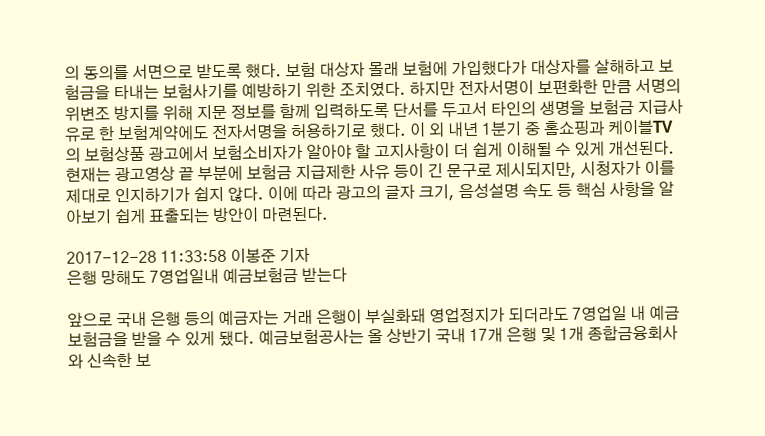의 동의를 서면으로 받도록 했다. 보험 대상자 몰래 보험에 가입했다가 대상자를 살해하고 보험금을 타내는 보험사기를 예방하기 위한 조치였다. 하지만 전자서명이 보편화한 만큼 서명의 위변조 방지를 위해 지문 정보를 함께 입력하도록 단서를 두고서 타인의 생명을 보험금 지급사유로 한 보험계약에도 전자서명을 허용하기로 했다. 이 외 내년 1분기 중 홈쇼핑과 케이블TV의 보험상품 광고에서 보험소비자가 알아야 할 고지사항이 더 쉽게 이해될 수 있게 개선된다. 현재는 광고영상 끝 부분에 보험금 지급제한 사유 등이 긴 문구로 제시되지만, 시청자가 이를 제대로 인지하기가 쉽지 않다. 이에 따라 광고의 글자 크기, 음성설명 속도 등 핵심 사항을 알아보기 쉽게 표출되는 방안이 마련된다.

2017-12-28 11:33:58 이봉준 기자
은행 망해도 7영업일내 예금보험금 받는다

앞으로 국내 은행 등의 예금자는 거래 은행이 부실화돼 영업정지가 되더라도 7영업일 내 예금보험금을 받을 수 있게 됐다. 예금보험공사는 올 상반기 국내 17개 은행 및 1개 종합금융회사와 신속한 보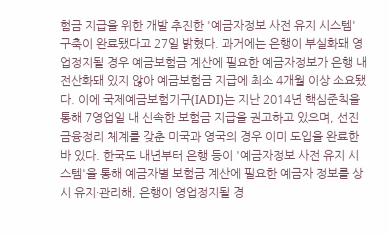험금 지급을 위한 개발 추진한 '예금자정보 사전 유지 시스템' 구축이 완료됐다고 27일 밝혔다. 과거에는 은행이 부실화돼 영업정지될 경우 예금보험금 계산에 필요한 예금자정보가 은행 내 전산화돼 있지 않아 예금보험금 지급에 최소 4개월 이상 소요됐다. 이에 국제예금보험기구(IADI)는 지난 2014년 핵심준칙을 통해 7영업일 내 신속한 보험금 지급을 권고하고 있으며, 선진 금융정리 체계를 갖춘 미국과 영국의 경우 이미 도입을 완료한 바 있다. 한국도 내년부터 은행 등이 '예금자정보 사전 유지 시스템'을 통해 예금자별 보험금 계산에 필요한 예금자 정보를 상시 유지·관리해, 은행이 영업정지될 경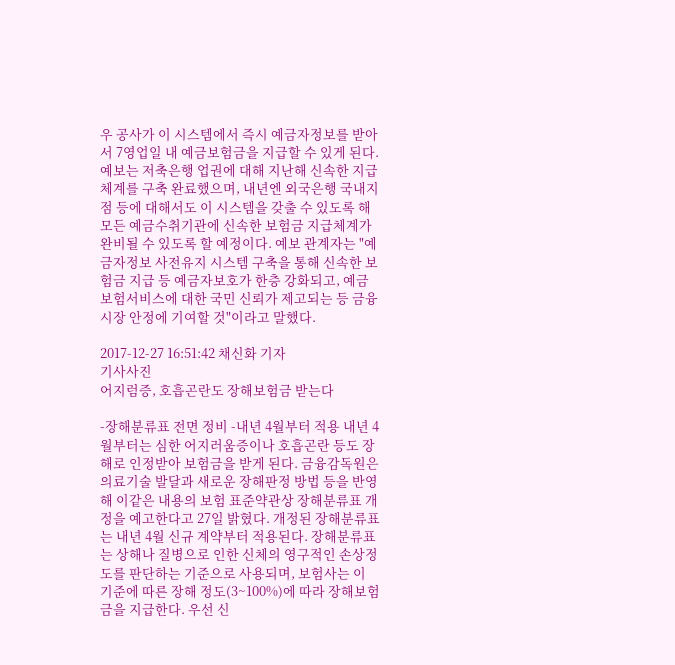우 공사가 이 시스템에서 즉시 예금자정보를 받아서 7영업일 내 예금보험금을 지급할 수 있게 된다. 예보는 저축은행 업권에 대해 지난해 신속한 지급체계를 구축 완료했으며, 내년엔 외국은행 국내지점 등에 대해서도 이 시스템을 갖출 수 있도록 해 모든 예금수취기관에 신속한 보험금 지급체계가 완비될 수 있도록 할 예정이다. 예보 관계자는 "예금자정보 사전유지 시스템 구축을 통해 신속한 보험금 지급 등 예금자보호가 한층 강화되고, 예금보험서비스에 대한 국민 신뢰가 제고되는 등 금융시장 안정에 기여할 것"이라고 말했다.

2017-12-27 16:51:42 채신화 기자
기사사진
어지럼증, 호흡곤란도 장해보험금 받는다

-장해분류표 전면 정비 -내년 4월부터 적용 내년 4월부터는 심한 어지러움증이나 호흡곤란 등도 장해로 인정받아 보험금을 받게 된다. 금융감독원은 의료기술 발달과 새로운 장해판정 방법 등을 반영해 이같은 내용의 보험 표준약관상 장해분류표 개정을 예고한다고 27일 밝혔다. 개정된 장해분류표는 내년 4월 신규 계약부터 적용된다. 장해분류표는 상해나 질병으로 인한 신체의 영구적인 손상정도를 판단하는 기준으로 사용되며, 보험사는 이 기준에 따른 장해 정도(3~100%)에 따라 장해보험금을 지급한다. 우선 신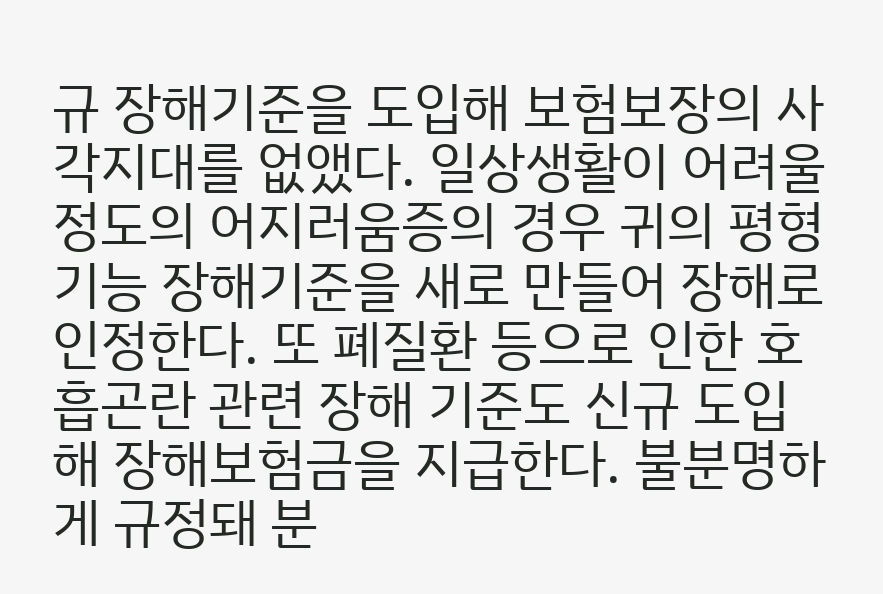규 장해기준을 도입해 보험보장의 사각지대를 없앴다. 일상생활이 어려울 정도의 어지러움증의 경우 귀의 평형기능 장해기준을 새로 만들어 장해로 인정한다. 또 폐질환 등으로 인한 호흡곤란 관련 장해 기준도 신규 도입해 장해보험금을 지급한다. 불분명하게 규정돼 분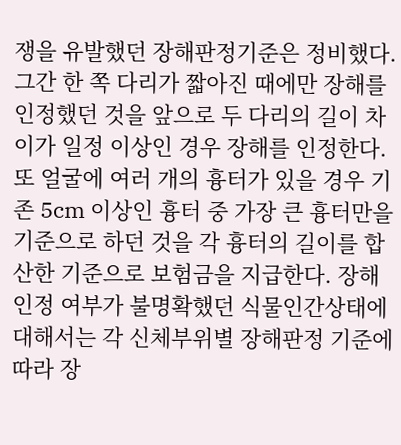쟁을 유발했던 장해판정기준은 정비했다. 그간 한 쪽 다리가 짧아진 때에만 장해를 인정했던 것을 앞으로 두 다리의 길이 차이가 일정 이상인 경우 장해를 인정한다. 또 얼굴에 여러 개의 흉터가 있을 경우 기존 5cm 이상인 흉터 중 가장 큰 흉터만을 기준으로 하던 것을 각 흉터의 길이를 합산한 기준으로 보험금을 지급한다. 장해인정 여부가 불명확했던 식물인간상태에 대해서는 각 신체부위별 장해판정 기준에 따라 장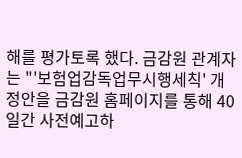해를 평가토록 했다. 금감원 관계자는 "'보험업감독업무시행세칙' 개정안을 금감원 홈페이지를 통해 40일간 사전예고하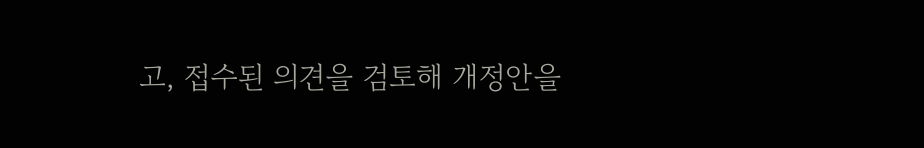고, 접수된 의견을 검토해 개정안을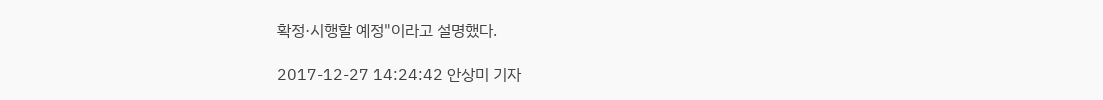확정·시행할 예정"이라고 설명했다.

2017-12-27 14:24:42 안상미 기자